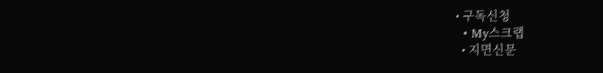• 구독신청
  • My스크랩
  • 지면신문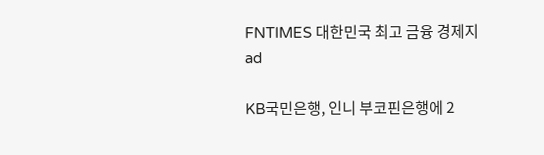FNTIMES 대한민국 최고 금융 경제지
ad

KB국민은행, 인니 부코핀은행에 2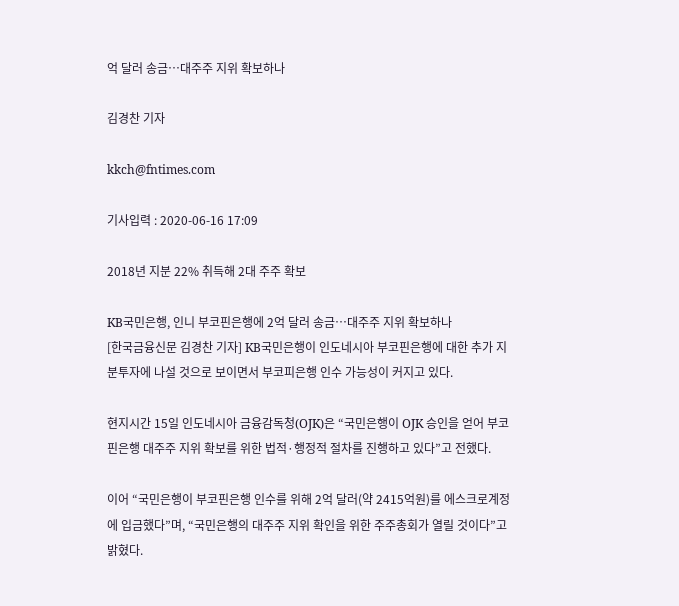억 달러 송금…대주주 지위 확보하나

김경찬 기자

kkch@fntimes.com

기사입력 : 2020-06-16 17:09

2018년 지분 22% 취득해 2대 주주 확보

KB국민은행, 인니 부코핀은행에 2억 달러 송금…대주주 지위 확보하나
[한국금융신문 김경찬 기자] KB국민은행이 인도네시아 부코핀은행에 대한 추가 지분투자에 나설 것으로 보이면서 부코피은행 인수 가능성이 커지고 있다.

현지시간 15일 인도네시아 금융감독청(OJK)은 “국민은행이 OJK 승인을 얻어 부코핀은행 대주주 지위 확보를 위한 법적·행정적 절차를 진행하고 있다”고 전했다.

이어 “국민은행이 부코핀은행 인수를 위해 2억 달러(약 2415억원)를 에스크로계정에 입금했다”며, “국민은행의 대주주 지위 확인을 위한 주주총회가 열릴 것이다”고 밝혔다.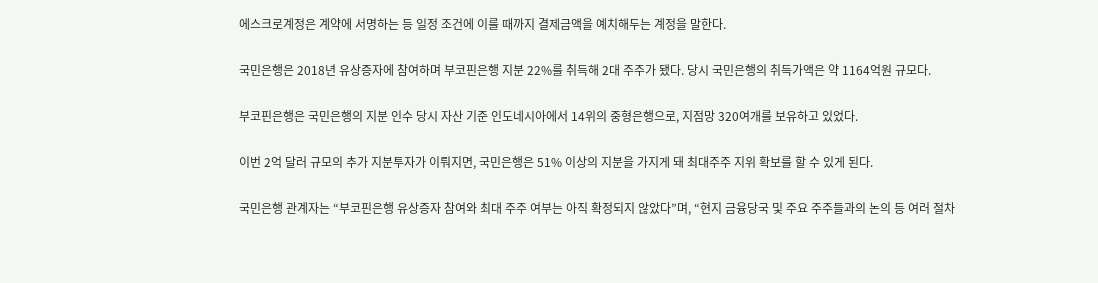에스크로계정은 계약에 서명하는 등 일정 조건에 이를 때까지 결제금액을 예치해두는 계정을 말한다.

국민은행은 2018년 유상증자에 참여하며 부코핀은행 지분 22%를 취득해 2대 주주가 됐다. 당시 국민은행의 취득가액은 약 1164억원 규모다.

부코핀은행은 국민은행의 지분 인수 당시 자산 기준 인도네시아에서 14위의 중형은행으로, 지점망 320여개를 보유하고 있었다.

이번 2억 달러 규모의 추가 지분투자가 이뤄지면, 국민은행은 51% 이상의 지분을 가지게 돼 최대주주 지위 확보를 할 수 있게 된다.

국민은행 관계자는 “부코핀은행 유상증자 참여와 최대 주주 여부는 아직 확정되지 않았다”며, “현지 금융당국 및 주요 주주들과의 논의 등 여러 절차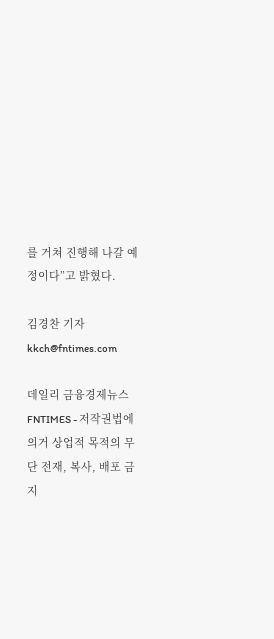를 거쳐 진행해 나갈 예정이다”고 밝혔다.

김경찬 기자 kkch@fntimes.com

데일리 금융경제뉴스 FNTIMES - 저작권법에 의거 상업적 목적의 무단 전재, 복사, 배포 금지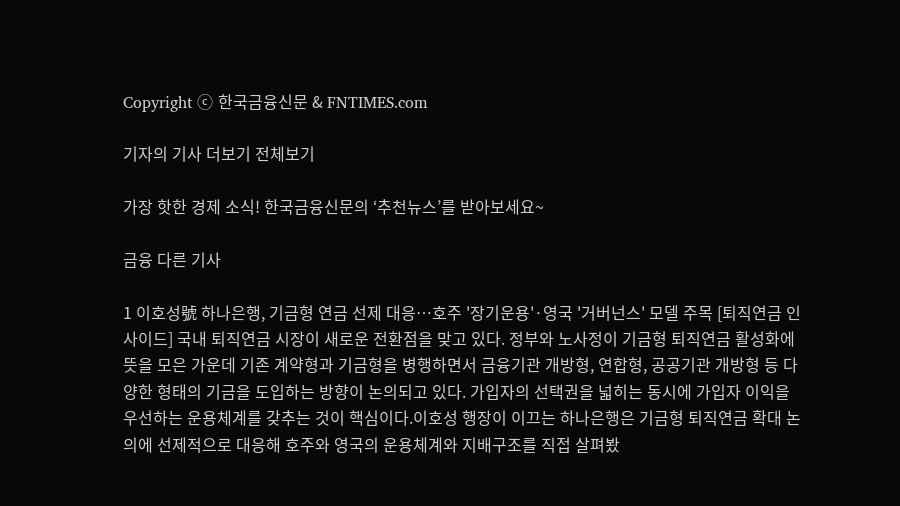Copyright ⓒ 한국금융신문 & FNTIMES.com

기자의 기사 더보기 전체보기

가장 핫한 경제 소식! 한국금융신문의 ‘추천뉴스’를 받아보세요~

금융 다른 기사

1 이호성號 하나은행, 기금형 연금 선제 대응…호주 '장기운용'·영국 '거버넌스' 모델 주목 [퇴직연금 인사이드] 국내 퇴직연금 시장이 새로운 전환점을 맞고 있다. 정부와 노사정이 기금형 퇴직연금 활성화에 뜻을 모은 가운데 기존 계약형과 기금형을 병행하면서 금융기관 개방형, 연합형, 공공기관 개방형 등 다양한 형태의 기금을 도입하는 방향이 논의되고 있다. 가입자의 선택권을 넓히는 동시에 가입자 이익을 우선하는 운용체계를 갖추는 것이 핵심이다.이호성 행장이 이끄는 하나은행은 기금형 퇴직연금 확대 논의에 선제적으로 대응해 호주와 영국의 운용체계와 지배구조를 직접 살펴봤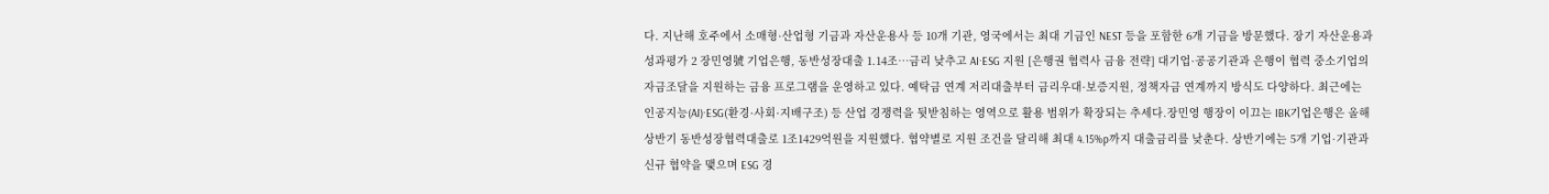다. 지난해 호주에서 소매형·산업형 기금과 자산운용사 등 10개 기관, 영국에서는 최대 기금인 NEST 등을 포함한 6개 기금을 방문했다. 장기 자산운용과 성과평가 2 장민영號 기업은행, 동반성장대출 1.14조…금리 낮추고 AI·ESG 지원 [은행권 협력사 금융 전략] 대기업·공공기관과 은행이 협력 중소기업의 자금조달을 지원하는 금융 프로그램을 운영하고 있다. 예탁금 연계 저리대출부터 금리우대·보증지원, 정책자금 연계까지 방식도 다양하다. 최근에는 인공지능(AI)·ESG(환경·사회·지배구조) 등 산업 경쟁력을 뒷받침하는 영역으로 활용 범위가 확장되는 추세다.장민영 행장이 이끄는 IBK기업은행은 올해 상반기 동반성장협력대출로 1조1429억원을 지원했다. 협약별로 지원 조건을 달리해 최대 4.15%p까지 대출금리를 낮춘다. 상반기에는 5개 기업·기관과 신규 협약을 맺으며 ESG 경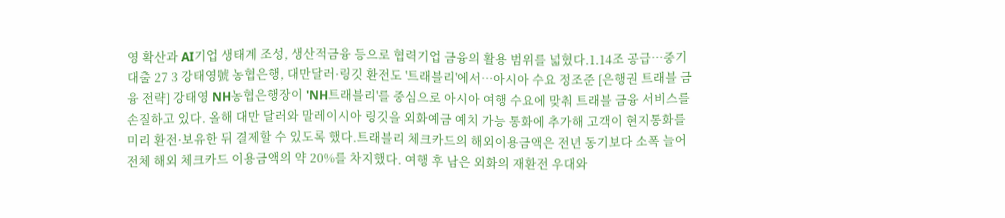영 확산과 AI기업 생태계 조성, 생산적금융 등으로 협력기업 금융의 활용 범위를 넓혔다.1.14조 공급…중기대출 27 3 강태영號 농협은행, 대만달러·링깃 환전도 '트래블리'에서…아시아 수요 정조준 [은행권 트래블 금융 전략] 강태영 NH농협은행장이 'NH트래블리'를 중심으로 아시아 여행 수요에 맞춰 트래블 금융 서비스를 손질하고 있다. 올해 대만 달러와 말레이시아 링깃을 외화예금 예치 가능 통화에 추가해 고객이 현지통화를 미리 환전·보유한 뒤 결제할 수 있도록 했다.트래블리 체크카드의 해외이용금액은 전년 동기보다 소폭 늘어 전체 해외 체크카드 이용금액의 약 20%를 차지했다. 여행 후 남은 외화의 재환전 우대와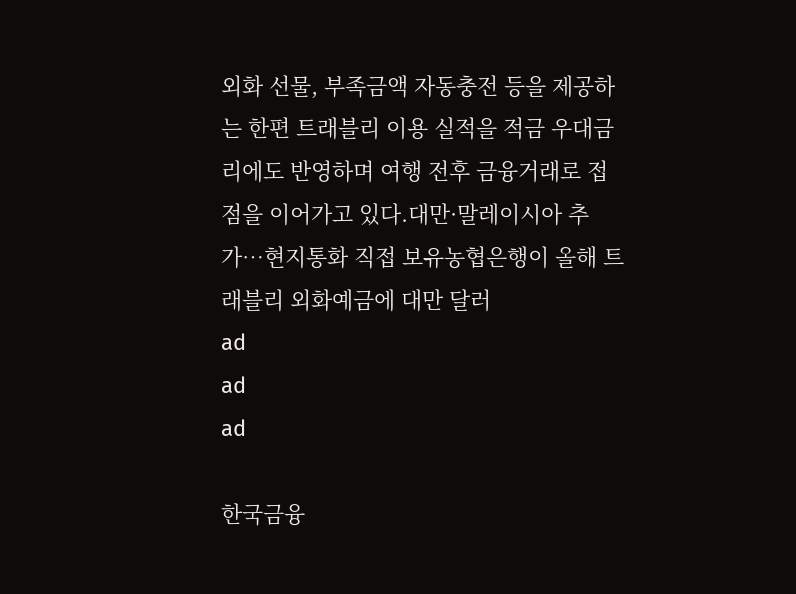외화 선물, 부족금액 자동충전 등을 제공하는 한편 트래블리 이용 실적을 적금 우대금리에도 반영하며 여행 전후 금융거래로 접점을 이어가고 있다.대만·말레이시아 추가…현지통화 직접 보유농협은행이 올해 트래블리 외화예금에 대만 달러
ad
ad
ad

한국금융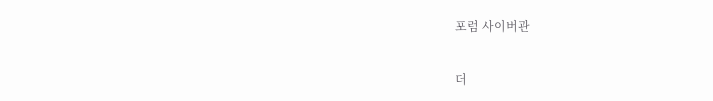포럼 사이버관

더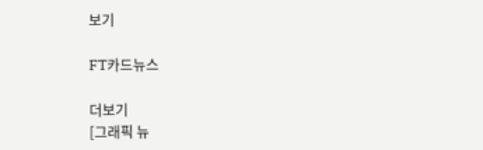보기

FT카드뉴스

더보기
[그래픽 뉴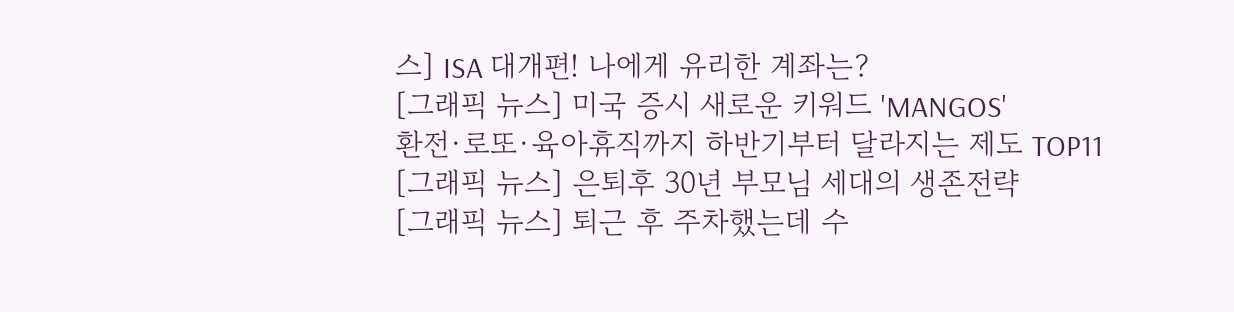스] ISA 대개편! 나에게 유리한 계좌는?
[그래픽 뉴스] 미국 증시 새로운 키워드 'MANGOS'
환전·로또·육아휴직까지 하반기부터 달라지는 제도 TOP11
[그래픽 뉴스] 은퇴후 30년 부모님 세대의 생존전략
[그래픽 뉴스] 퇴근 후 주차했는데 수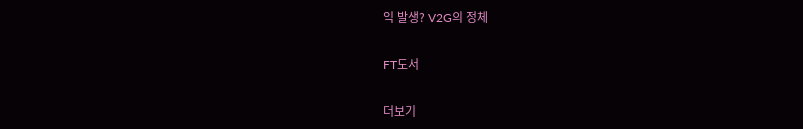익 발생? V2G의 정체

FT도서

더보기